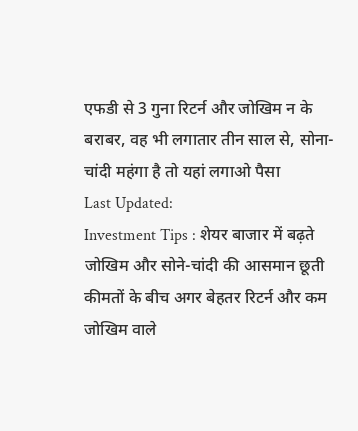एफडी से 3 गुना रिटर्न और जोखिम न के बराबर, वह भी लगातार तीन साल से, सोना-चांदी महंगा है तो यहां लगाओ पैसा
Last Updated:
Investment Tips : शेयर बाजार में बढ़ते जोखिम और सोने-चांदी की आसमान छूती कीमतों के बीच अगर बेहतर रिटर्न और कम जोखिम वाले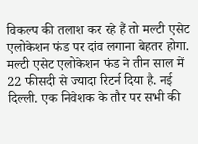विकल्प की तलाश कर रहे हैं तो मल्टी एसेट एलोकेशन फंड पर दांव लगाना बेहतर होगा.
मल्टी एसेट एलोकेशन फंड ने तीन साल में 22 फीसदी से ज्यादा रिटर्न दिया है. नई दिल्ली. एक निवेशक के तौर पर सभी की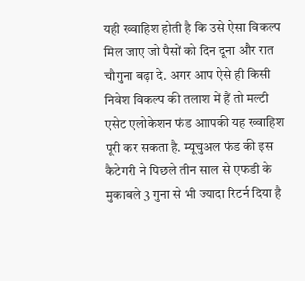यही ख्वाहिश होती है कि उसे ऐसा विकल्प मिल जाए जो पैसों को दिन दूना और रात चौगुना बढ़ा दे. अगर आप ऐसे ही किसी निवेश विकल्प की तलाश में हैं तो मल्टी एसेट एलोकेशन फंड आापकी यह ख्वाहिश पूरी कर सकता है. म्यूचुअल फंड की इस कैटेगरी ने पिछले तीन साल से एफडी के मुकाबले 3 गुना से भी ज्यादा रिटर्न दिया है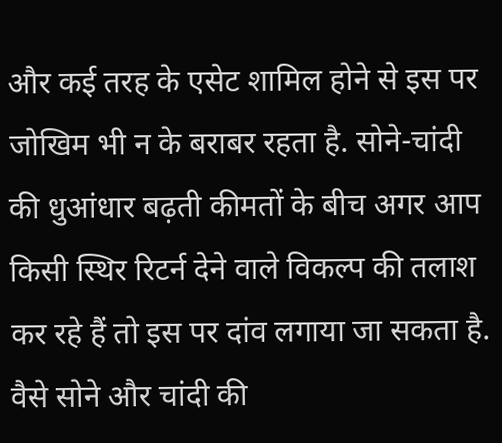और कई तरह के एसेट शामिल होने से इस पर जोखिम भी न के बराबर रहता है. सोने-चांदी की धुआंधार बढ़ती कीमतों के बीच अगर आप किसी स्थिर रिटर्न देने वाले विकल्प की तलाश कर रहे हैं तो इस पर दांव लगाया जा सकता है.
वैसे सोने और चांदी की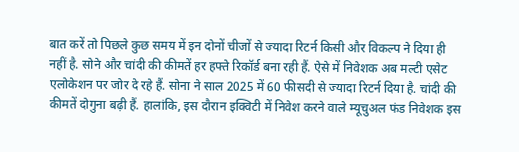बात करें तो पिछले कुछ समय में इन दोनों चीजों से ज्यादा रिटर्न किसी और विकल्प ने दिया ही नहीं है. सोने और चांदी की कीमतें हर हफ्ते रिकॉर्ड बना रही हैं. ऐसे में निवेशक अब मल्टी एसेट एलोकेशन पर जोर दे रहे हैं. सोना ने साल 2025 में 60 फीसदी से ज्यादा रिटर्न दिया है. चांदी की कीमतें दोगुना बढ़ी हैं. हालांकि, इस दौरान इक्विटी में निवेश करने वाले म्यूचुअल फंड निवेशक इस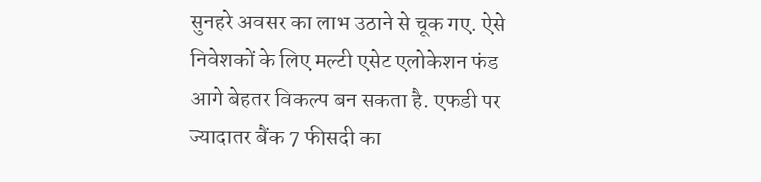सुनहरे अवसर का लाभ उठाने से चूक गए. ऐसे निवेशकों के लिए मल्टी एसेट एलोकेशन फंड आगे बेहतर विकल्प बन सकता है. एफडी पर ज्यादातर बैंक 7 फीसदी का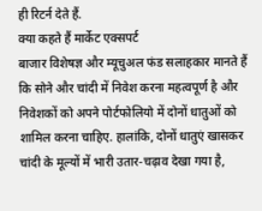ही रिटर्न देते हैं.
क्या कहते हैं मार्केट एक्सपर्ट
बाजार विशेषज्ञ और म्यूचुअल फंड सलाहकार मानते हैं कि सोने और चांदी में निवेश करना महत्वपूर्ण है और निवेशकों को अपने पोर्टफोलियो में दोनों धातुओं को शामिल करना चाहिए. हालांकि, दोनों धातुएं खासकर चांदी के मूल्यों में भारी उतार-चढ़ाव देखा गया है,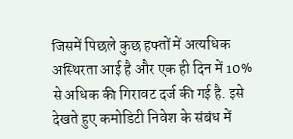जिसमें पिछले कुछ हफ्तों में अत्यधिक अस्थिरता आई है और एक ही दिन में 10% से अधिक की गिरावट दर्ज की गई है. इसे देखते हुए कमोडिटी निवेश के संबंध में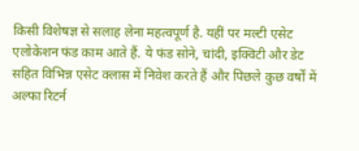किसी विशेषज्ञ से सलाह लेना महत्वपूर्ण है. यहीं पर मल्टी एसेट एलोकेशन फंड काम आते हैं. ये फंड सोने, चांदी, इक्विटी और डेट सहित विभिन्न एसेट क्लास में निवेश करते हैं और पिछले कुछ वर्षों में अल्फा रिटर्न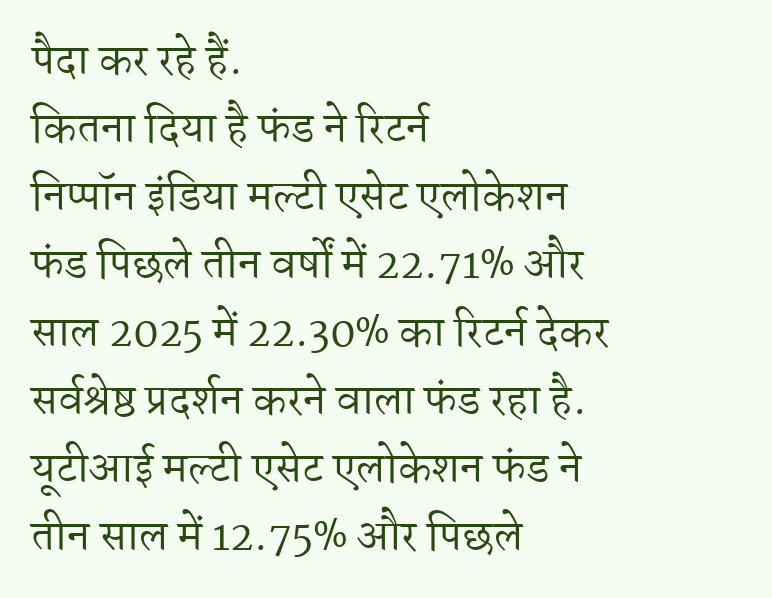पैदा कर रहे हैं.
कितना दिया है फंड ने रिटर्न
निप्पॉन इंडिया मल्टी एसेट एलोकेशन फंड पिछले तीन वर्षों में 22.71% और साल 2025 में 22.30% का रिटर्न देकर सर्वश्रेष्ठ प्रदर्शन करने वाला फंड रहा है. यूटीआई मल्टी एसेट एलोकेशन फंड ने तीन साल में 12.75% और पिछले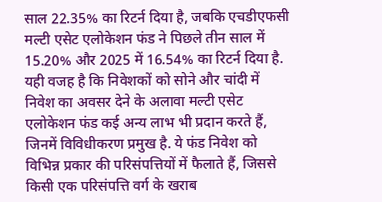साल 22.35% का रिटर्न दिया है, जबकि एचडीएफसी मल्टी एसेट एलोकेशन फंड ने पिछले तीन साल में 15.20% और 2025 में 16.54% का रिटर्न दिया है. यही वजह है कि निवेशकों को सोने और चांदी में निवेश का अवसर देने के अलावा मल्टी एसेट एलोकेशन फंड कई अन्य लाभ भी प्रदान करते हैं, जिनमें विविधीकरण प्रमुख है. ये फंड निवेश को विभिन्न प्रकार की परिसंपत्तियों में फैलाते हैं, जिससे किसी एक परिसंपत्ति वर्ग के खराब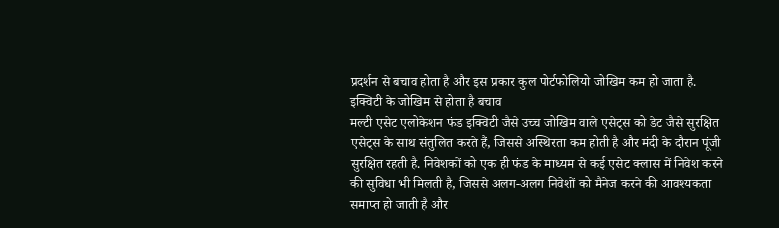प्रदर्शन से बचाव होता है और इस प्रकार कुल पोर्टफोलियो जोखिम कम हो जाता है.
इक्विटी के जोखिम से होता है बचाव
मल्टी एसेट एलोकेशन फंड इक्विटी जैसे उच्च जोखिम वाले एसेट्स को डेट जैसे सुरक्षित एसेट्स के साथ संतुलित करते हैं, जिससे अस्थिरता कम होती है और मंदी के दौरान पूंजी सुरक्षित रहती है. निवेशकों को एक ही फंड के माध्यम से कई एसेट क्लास में निवेश करने की सुविधा भी मिलती है, जिससे अलग-अलग निवेशों को मैनेज करने की आवश्यकता समाप्त हो जाती है और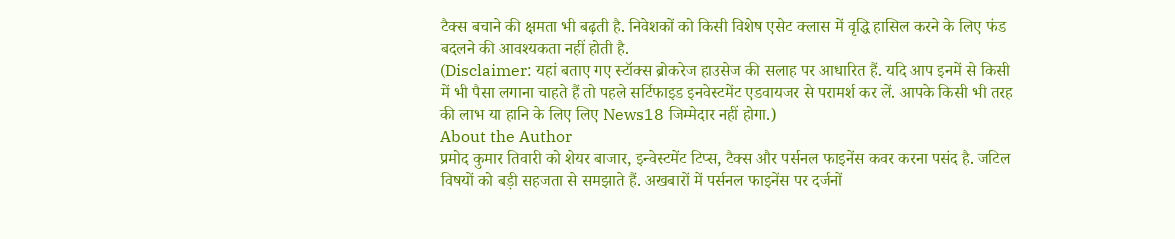टैक्स बचाने की क्षमता भी बढ़ती है. निवेशकों को किसी विशेष एसेट क्लास में वृद्धि हासिल करने के लिए फंड बदलने की आवश्यकता नहीं होती है.
(Disclaimer: यहां बताए गए स्टॉक्स ब्रोकरेज हाउसेज की सलाह पर आधारित हैं. यदि आप इनमें से किसी में भी पैसा लगाना चाहते हैं तो पहले सर्टिफाइड इनवेस्टमेंट एडवायजर से परामर्श कर लें. आपके किसी भी तरह की लाभ या हानि के लिए लिए News18 जिम्मेदार नहीं होगा.)
About the Author
प्रमोद कुमार तिवारी को शेयर बाजार, इन्वेस्टमेंट टिप्स, टैक्स और पर्सनल फाइनेंस कवर करना पसंद है. जटिल विषयों को बड़ी सहजता से समझाते हैं. अखबारों में पर्सनल फाइनेंस पर दर्जनों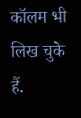कॉलम भी लिख चुके हैं.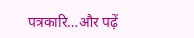पत्रकारि…और पढ़ें